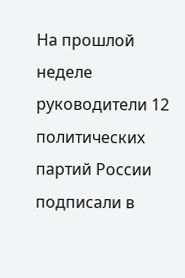На прошлой неделе руководители 12 политических партий России подписали в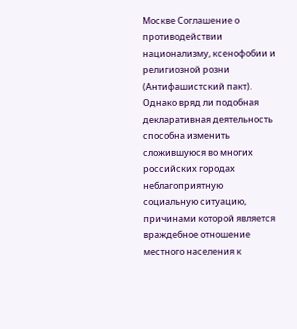Москве Соглашение о противодействии национализму, ксенофобии и религиозной розни (Антифашистский пакт). Однако вряд ли подобная декларативная деятельность способна изменить сложившуюся во многих российских городах неблагоприятную социальную ситуацию, причинами которой является враждебное отношение местного населения к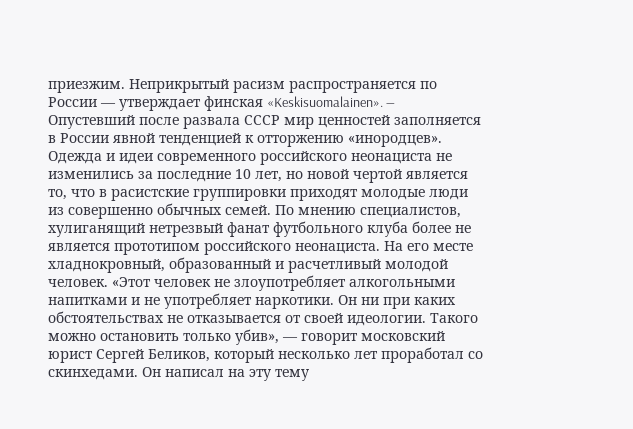приезжим. Неприкрытый расизм распространяется по России — утверждает финская «Keskisuomalainen». — Опустевший после развала СССР мир ценностей заполняется в России явной тенденцией к отторжению «инородцев». Одежда и идеи современного российского неонациста не изменились за последние 10 лет, но новой чертой является то, что в расистские группировки приходят молодые люди из совершенно обычных семей. По мнению специалистов, хулиганящий нетрезвый фанат футбольного клуба более не является прототипом российского неонациста. На его месте хладнокровный, образованный и расчетливый молодой человек. «Этот человек не злоупотребляет алкогольными напитками и не употребляет наркотики. Он ни при каких обстоятельствах не отказывается от своей идеологии. Такого можно остановить только убив», — говорит московский юрист Сергей Беликов, который несколько лет проработал со скинхедами. Он написал на эту тему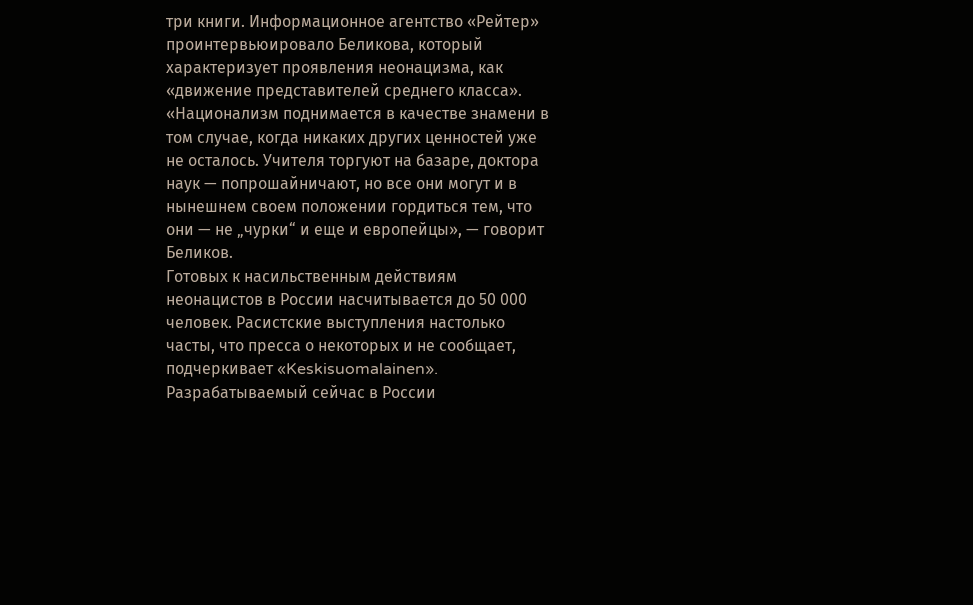три книги. Информационное агентство «Рейтер» проинтервьюировало Беликова, который характеризует проявления неонацизма, как «движение представителей среднего класса». «Национализм поднимается в качестве знамени в том случае, когда никаких других ценностей уже не осталось. Учителя торгуют на базаре, доктора наук — попрошайничают, но все они могут и в нынешнем своем положении гордиться тем, что они — не „чурки“ и еще и европейцы», — говорит Беликов.
Готовых к насильственным действиям неонацистов в России насчитывается до 50 000 человек. Расистские выступления настолько часты, что пресса о некоторых и не сообщает, подчеркивает «Keskisuomalainen». Разрабатываемый сейчас в России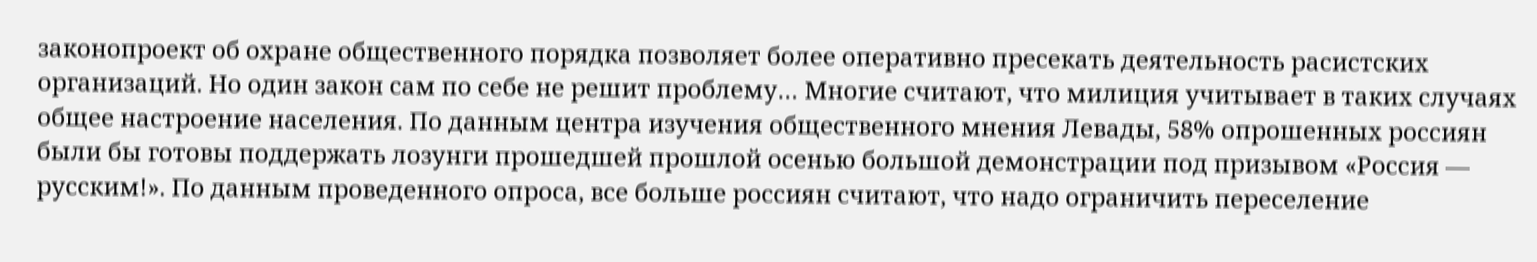законопроект об охране общественного порядка позволяет более оперативно пресекать деятельность расистских организаций. Но один закон сам по себе не решит проблему… Многие считают, что милиция учитывает в таких случаях общее настроение населения. По данным центра изучения общественного мнения Левады, 58% опрошенных россиян были бы готовы поддержать лозунги прошедшей прошлой осенью большой демонстрации под призывом «Россия — русским!». По данным проведенного опроса, все больше россиян считают, что надо ограничить переселение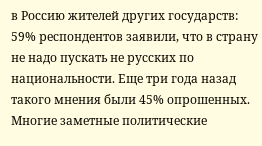в Россию жителей других государств: 59% респондентов заявили, что в страну не надо пускать не русских по национальности. Еще три года назад такого мнения были 45% опрошенных.
Многие заметные политические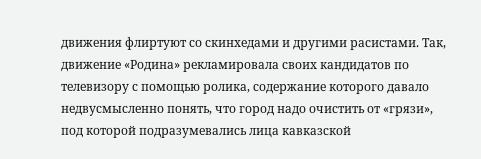движения флиртуют со скинхедами и другими расистами. Так, движение «Родина» рекламировала своих кандидатов по телевизору с помощью ролика, содержание которого давало недвусмысленно понять, что город надо очистить от «грязи», под которой подразумевались лица кавказской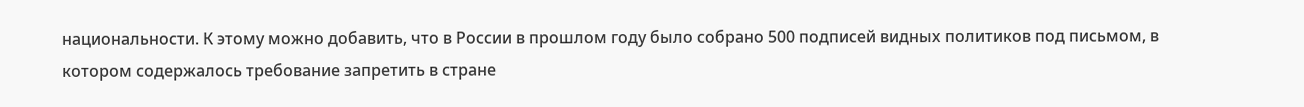национальности. К этому можно добавить, что в России в прошлом году было собрано 500 подписей видных политиков под письмом, в котором содержалось требование запретить в стране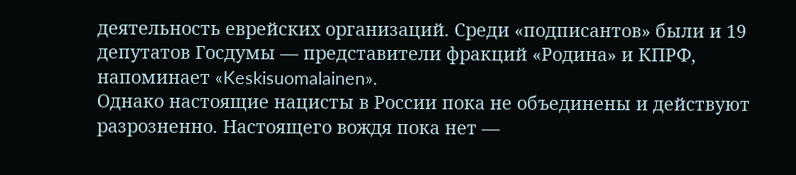деятельность еврейских организаций. Среди «подписантов» были и 19 депутатов Госдумы — представители фракций «Родина» и КПРФ, напоминает «Keskisuomalainen».
Однако настоящие нацисты в России пока не объединены и действуют разрозненно. Настоящего вождя пока нет —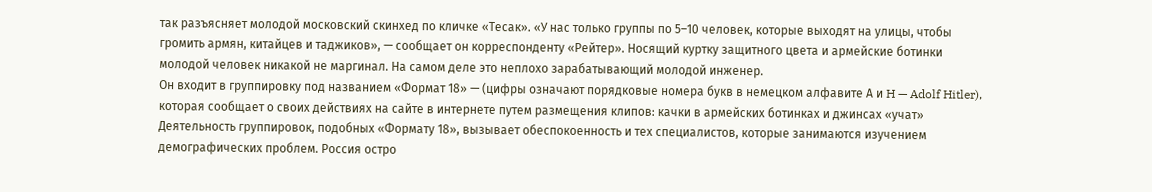так разъясняет молодой московский скинхед по кличке «Тесак». «У нас только группы по 5–10 человек, которые выходят на улицы, чтобы громить армян, китайцев и таджиков», — сообщает он корреспонденту «Рейтер». Носящий куртку защитного цвета и армейские ботинки молодой человек никакой не маргинал. На самом деле это неплохо зарабатывающий молодой инженер.
Он входит в группировку под названием «Формат 18» — (цифры означают порядковые номера букв в немецком алфавите А и H — Adolf Hitler), которая сообщает о своих действиях на сайте в интернете путем размещения клипов: качки в армейских ботинках и джинсах «учат»
Деятельность группировок, подобных «Формату 18», вызывает обеспокоенность и тех специалистов, которые занимаются изучением демографических проблем. Россия остро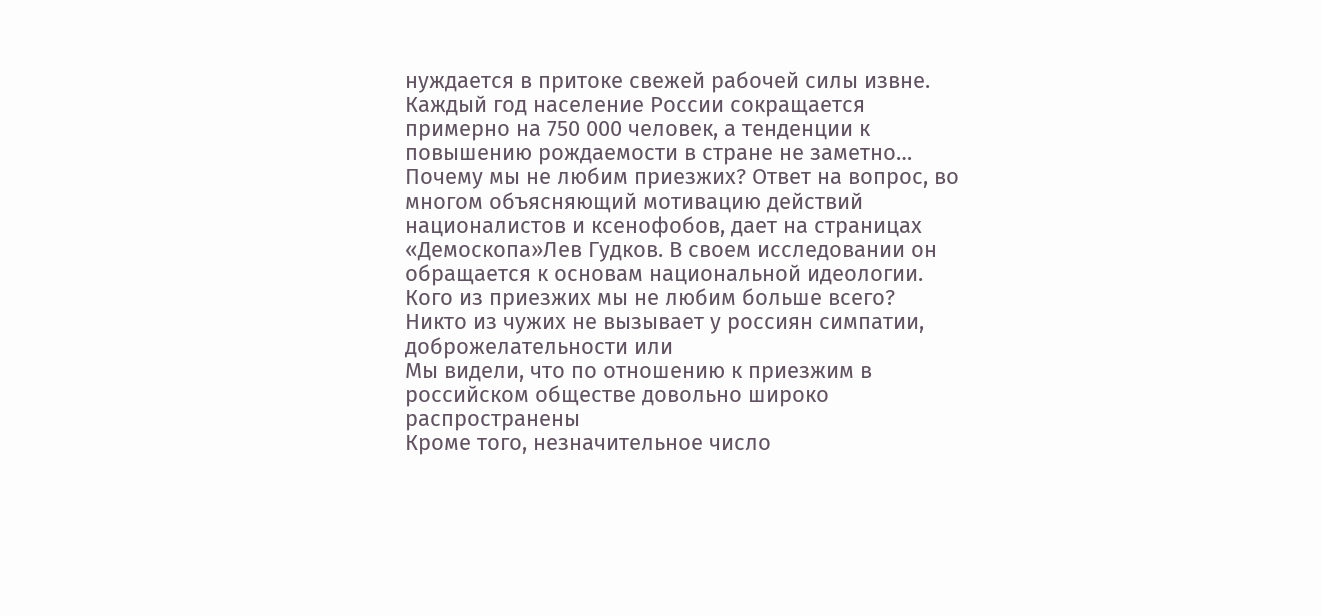нуждается в притоке свежей рабочей силы извне. Каждый год население России сокращается примерно на 750 000 человек, а тенденции к повышению рождаемости в стране не заметно…
Почему мы не любим приезжих? Ответ на вопрос, во многом объясняющий мотивацию действий националистов и ксенофобов, дает на страницах «Демоскопа»Лев Гудков. В своем исследовании он обращается к основам национальной идеологии.
Кого из приезжих мы не любим больше всего?
Никто из чужих не вызывает у россиян симпатии, доброжелательности или
Мы видели, что по отношению к приезжим в российском обществе довольно широко распространены
Кроме того, незначительное число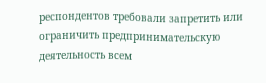респондентов требовали запретить или ограничить предпринимательскую деятельность всем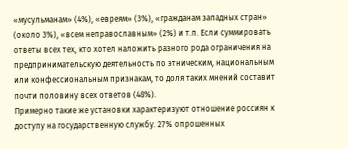«мусульманам» (4%), «евреям» (3%), «гражданам западных стран» (около 3%), «всем неправославным» (2%) и т.п. Если суммировать ответы всех тех, кто хотел наложить разного рода ограничения на предпринимательскую деятельность по этническим, национальным или конфессиональным признакам, то доля таких мнений составит почти половину всех ответов (48%).
Примерно такие же установки характеризуют отношение россиян к доступу на государственную службу. 27% опрошенных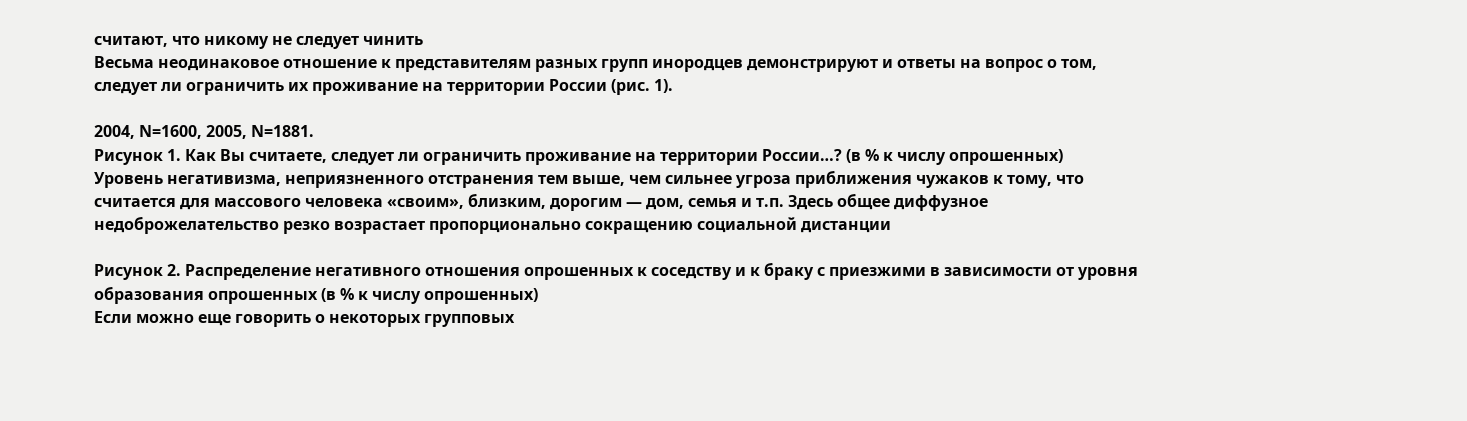считают, что никому не следует чинить
Весьма неодинаковое отношение к представителям разных групп инородцев демонстрируют и ответы на вопрос о том, следует ли ограничить их проживание на территории России (рис. 1).

2004, N=1600, 2005, N=1881.
Рисунок 1. Как Вы считаете, следует ли ограничить проживание на территории России…? (в % к числу опрошенных)
Уровень негативизма, неприязненного отстранения тем выше, чем сильнее угроза приближения чужаков к тому, что считается для массового человека «своим», близким, дорогим — дом, семья и т.п. Здесь общее диффузное недоброжелательство резко возрастает пропорционально сокращению социальной дистанции

Рисунок 2. Распределение негативного отношения опрошенных к соседству и к браку с приезжими в зависимости от уровня образования опрошенных (в % к числу опрошенных)
Если можно еще говорить о некоторых групповых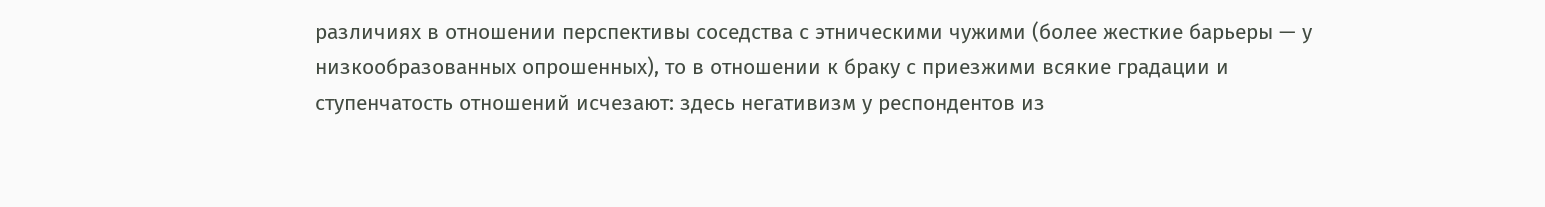различиях в отношении перспективы соседства с этническими чужими (более жесткие барьеры — у низкообразованных опрошенных), то в отношении к браку с приезжими всякие градации и ступенчатость отношений исчезают: здесь негативизм у респондентов из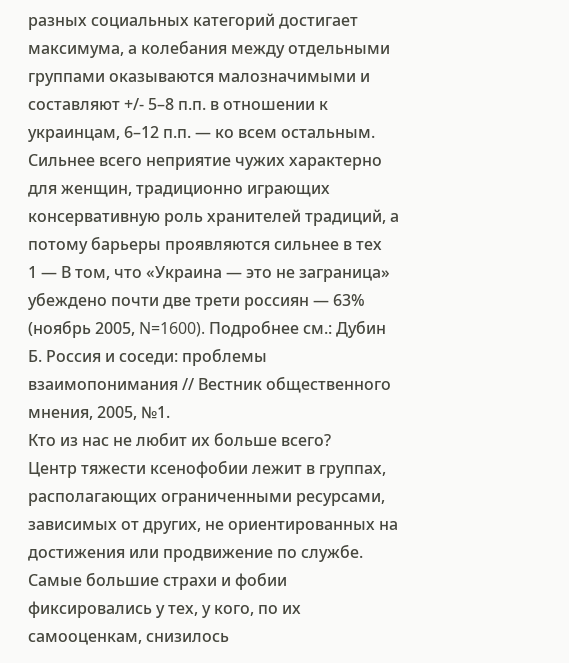разных социальных категорий достигает максимума, а колебания между отдельными группами оказываются малозначимыми и составляют +/- 5–8 п.п. в отношении к украинцам, 6–12 п.п. — ко всем остальным. Сильнее всего неприятие чужих характерно для женщин, традиционно играющих консервативную роль хранителей традиций, а потому барьеры проявляются сильнее в тех
1 — В том, что «Украина — это не заграница» убеждено почти две трети россиян — 63% (ноябрь 2005, N=1600). Подробнее см.: Дубин Б. Россия и соседи: проблемы взаимопонимания // Вестник общественного мнения, 2005, №1.
Кто из нас не любит их больше всего?
Центр тяжести ксенофобии лежит в группах, располагающих ограниченными ресурсами, зависимых от других, не ориентированных на достижения или продвижение по службе. Самые большие страхи и фобии фиксировались у тех, у кого, по их самооценкам, снизилось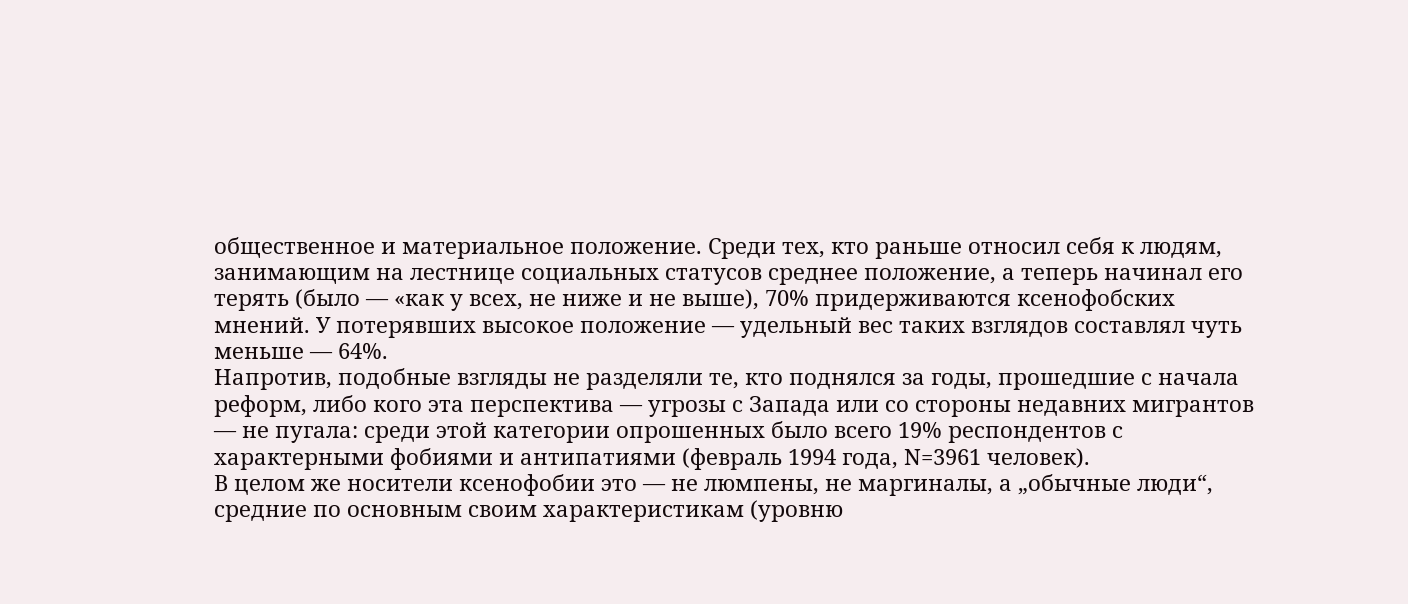общественное и материальное положение. Среди тех, кто раньше относил себя к людям, занимающим на лестнице социальных статусов среднее положение, а теперь начинал его терять (было — «как у всех, не ниже и не выше), 70% придерживаются ксенофобских мнений. У потерявших высокое положение — удельный вес таких взглядов составлял чуть меньше — 64%.
Напротив, подобные взгляды не разделяли те, кто поднялся за годы, прошедшие с начала реформ, либо кого эта перспектива — угрозы с Запада или со стороны недавних мигрантов — не пугала: среди этой категории опрошенных было всего 19% респондентов с характерными фобиями и антипатиями (февраль 1994 года, N=3961 человек).
В целом же носители ксенофобии это — не люмпены, не маргиналы, а „обычные люди“, средние по основным своим характеристикам (уровню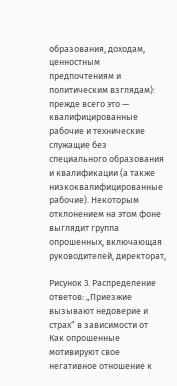образования, доходам, ценностным предпочтениям и политическим взглядам): прежде всего это — квалифицированные рабочие и технические служащие без специального образования и квалификации (а также низкоквалифицированные рабочие). Некоторым отклонением на этом фоне выглядит группа опрошенных, включающая руководителей, директорат,

Рисунок 3. Распределение ответов: „Приезжие вызывают недоверие и страх“ в зависимости от
Как опрошенные мотивируют свое негативное отношение к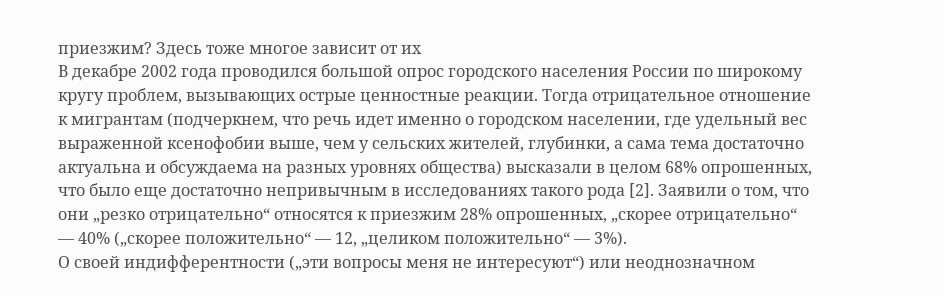приезжим? Здесь тоже многое зависит от их
В декабре 2002 года проводился большой опрос городского населения России по широкому кругу проблем, вызывающих острые ценностные реакции. Тогда отрицательное отношение к мигрантам (подчеркнем, что речь идет именно о городском населении, где удельный вес выраженной ксенофобии выше, чем у сельских жителей, глубинки, а сама тема достаточно актуальна и обсуждаема на разных уровнях общества) высказали в целом 68% опрошенных, что было еще достаточно непривычным в исследованиях такого рода [2]. Заявили о том, что они „резко отрицательно“ относятся к приезжим 28% опрошенных, „скорее отрицательно“ — 40% („скорее положительно“ — 12, „целиком положительно“ — 3%).
О своей индифферентности („эти вопросы меня не интересуют“) или неоднозначном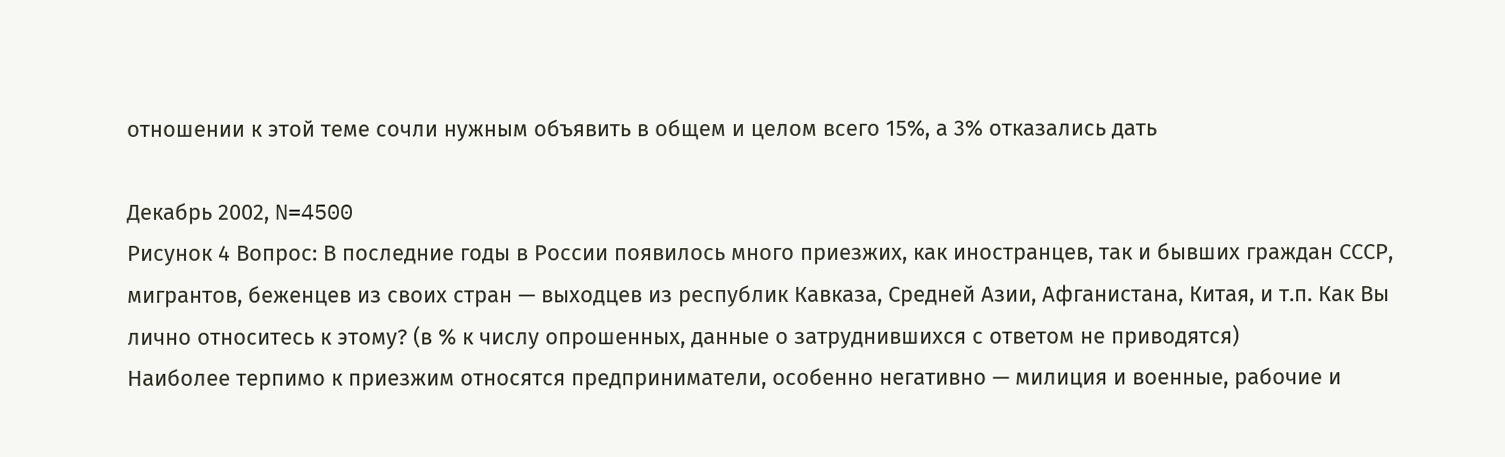отношении к этой теме сочли нужным объявить в общем и целом всего 15%, а 3% отказались дать

Декабрь 2002, N=4500
Рисунок 4 Вопрос: В последние годы в России появилось много приезжих, как иностранцев, так и бывших граждан СССР, мигрантов, беженцев из своих стран — выходцев из республик Кавказа, Средней Азии, Афганистана, Китая, и т.п. Как Вы лично относитесь к этому? (в % к числу опрошенных, данные о затруднившихся с ответом не приводятся)
Наиболее терпимо к приезжим относятся предприниматели, особенно негативно — милиция и военные, рабочие и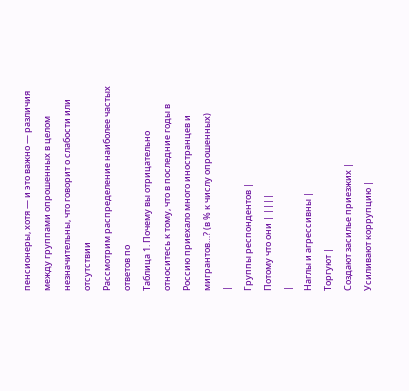пенсионеры, хотя — и это важно — различия между группами опрошенных в целом незначительны, что говорит о слабости или отсутствии
Рассмотрим распределение наиболее частых ответов по
Таблица 1. Почему вы отрицательно относитесь к тому, что в последние годы в Россию приехало много иностранцев и мигрантов…? (в % к числу опрошенных)
|
Группы респондентов |
Потому что они | ||||
|
Наглы и агрессивны |
Торгуют |
Создают засилье приезжих |
Усиливают коррупцию |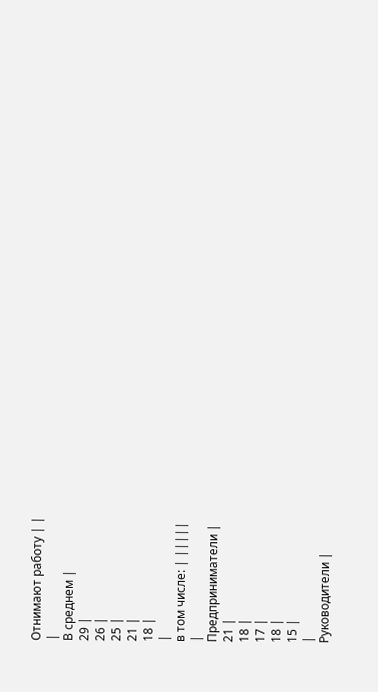Отнимают работу | |
|
В среднем |
29 |
26 |
25 |
21 |
18 |
|
в том числе: | |||||
|
Предприниматели |
21 |
18 |
17 |
18 |
15 |
|
Руководители |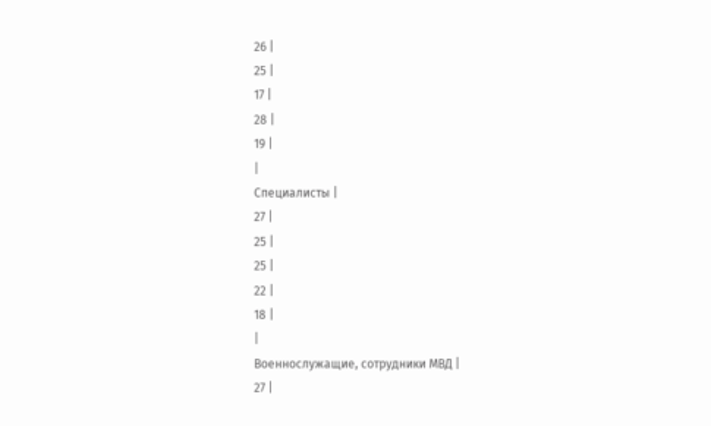26 |
25 |
17 |
28 |
19 |
|
Специалисты |
27 |
25 |
25 |
22 |
18 |
|
Военнослужащие, сотрудники МВД |
27 |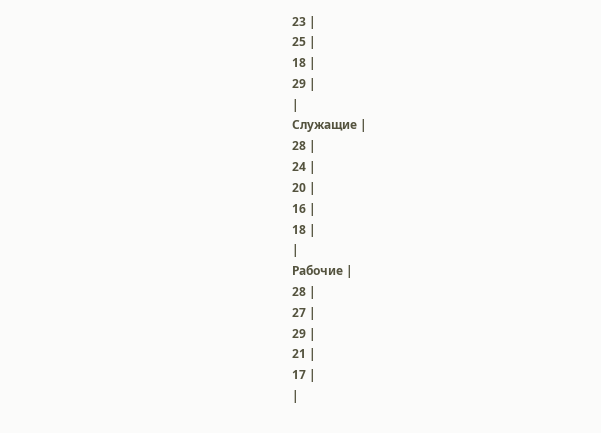23 |
25 |
18 |
29 |
|
Служащие |
28 |
24 |
20 |
16 |
18 |
|
Рабочие |
28 |
27 |
29 |
21 |
17 |
|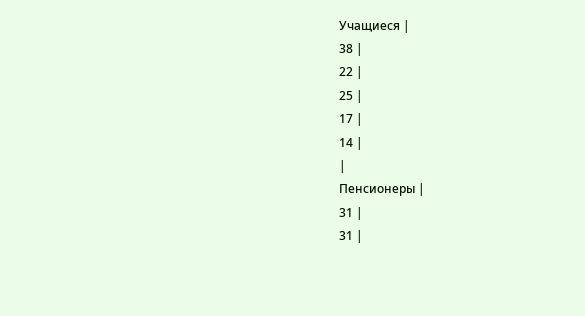Учащиеся |
38 |
22 |
25 |
17 |
14 |
|
Пенсионеры |
31 |
31 |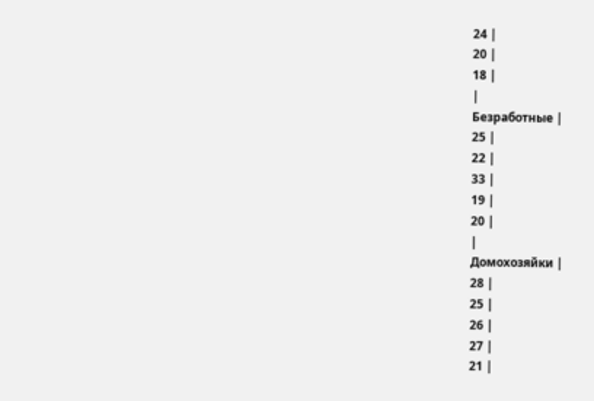24 |
20 |
18 |
|
Безработные |
25 |
22 |
33 |
19 |
20 |
|
Домохозяйки |
28 |
25 |
26 |
27 |
21 |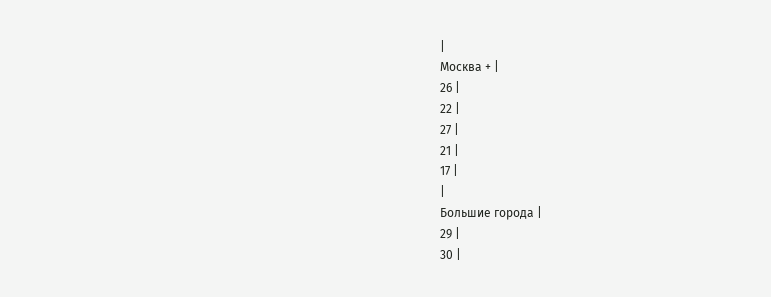|
Москва + |
26 |
22 |
27 |
21 |
17 |
|
Большие города |
29 |
30 |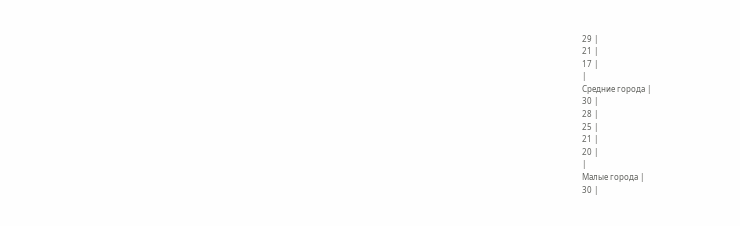29 |
21 |
17 |
|
Средние города |
30 |
28 |
25 |
21 |
20 |
|
Малые города |
30 |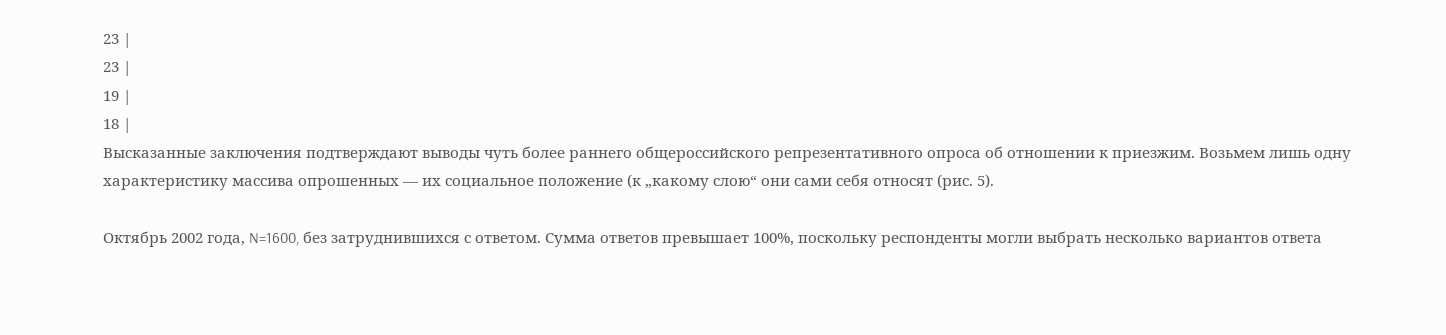23 |
23 |
19 |
18 |
Высказанные заключения подтверждают выводы чуть более раннего общероссийского репрезентативного опроса об отношении к приезжим. Возьмем лишь одну характеристику массива опрошенных — их социальное положение (к „какому слою“ они сами себя относят (рис. 5).

Октябрь 2002 года, N=1600, без затруднившихся с ответом. Сумма ответов превышает 100%, поскольку респонденты могли выбрать несколько вариантов ответа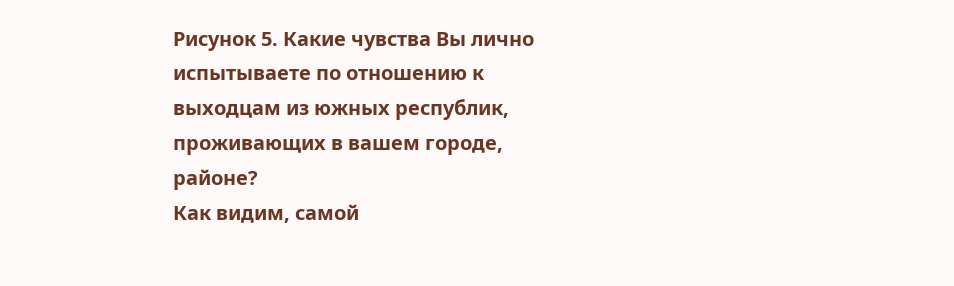Рисунок 5. Какие чувства Вы лично испытываете по отношению к выходцам из южных республик, проживающих в вашем городе, районе?
Как видим, самой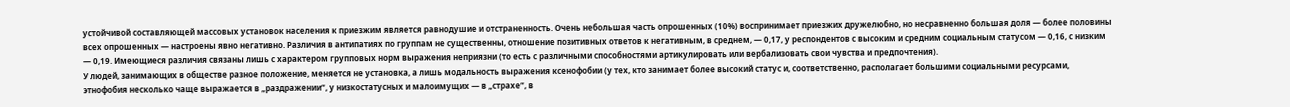устойчивой составляющей массовых установок населения к приезжим является равнодушие и отстраненность. Очень небольшая часть опрошенных (10%) воспринимает приезжих дружелюбно, но несравненно большая доля — более половины всех опрошенных — настроены явно негативно. Различия в антипатиях по группам не существенны, отношение позитивных ответов к негативным, в среднем, — 0,17, у респондентов с высоким и средним социальным статусом — 0,16, с низким — 0,19. Имеющиеся различия связаны лишь с характером групповых норм выражения неприязни (то есть с различными способностями артикулировать или вербализовать свои чувства и предпочтения).
У людей, занимающих в обществе разное положение, меняется не установка, а лишь модальность выражения ксенофобии (у тех, кто занимает более высокий статус и, соответственно, располагает большими социальными ресурсами, этнофобия несколько чаще выражается в „раздражении“, у низкостатусных и малоимущих — в „страхе“, в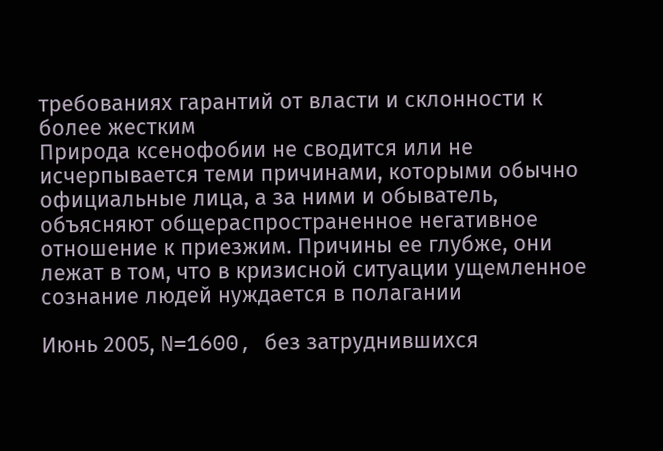требованиях гарантий от власти и склонности к более жестким
Природа ксенофобии не сводится или не исчерпывается теми причинами, которыми обычно официальные лица, а за ними и обыватель, объясняют общераспространенное негативное отношение к приезжим. Причины ее глубже, они лежат в том, что в кризисной ситуации ущемленное сознание людей нуждается в полагании

Июнь 2005, N=1600, без затруднившихся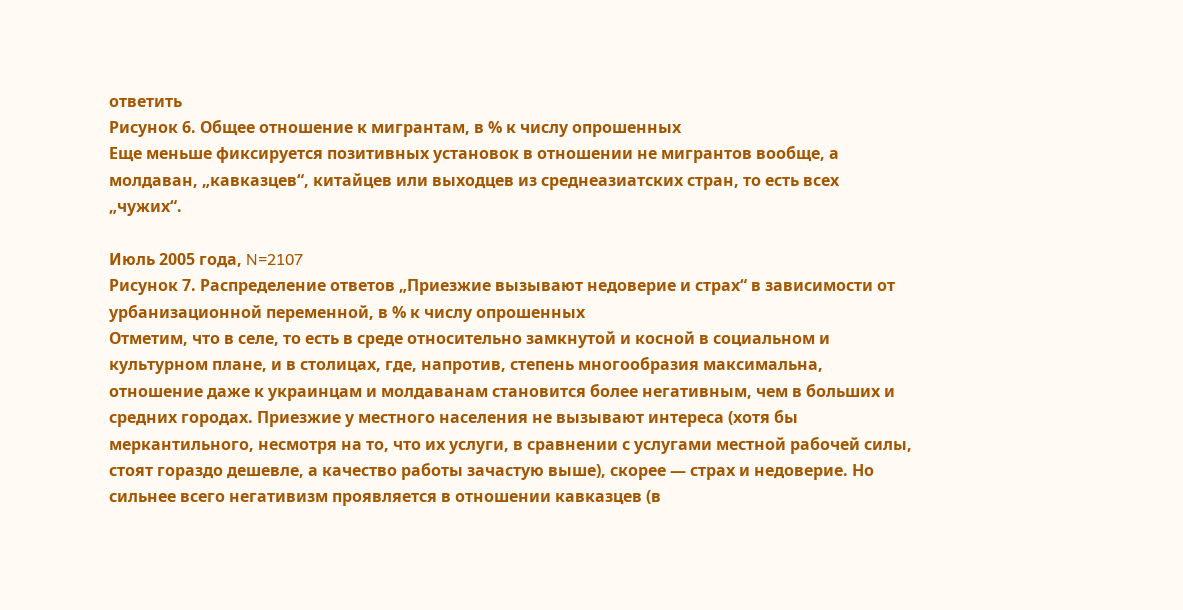ответить
Рисунок 6. Общее отношение к мигрантам, в % к числу опрошенных
Еще меньше фиксируется позитивных установок в отношении не мигрантов вообще, а молдаван, „кавказцев“, китайцев или выходцев из среднеазиатских стран, то есть всех „чужих“.

Июль 2005 года, N=2107
Рисунок 7. Распределение ответов „Приезжие вызывают недоверие и страх“ в зависимости от урбанизационной переменной, в % к числу опрошенных
Отметим, что в селе, то есть в среде относительно замкнутой и косной в социальном и культурном плане, и в столицах, где, напротив, степень многообразия максимальна, отношение даже к украинцам и молдаванам становится более негативным, чем в больших и средних городах. Приезжие у местного населения не вызывают интереса (хотя бы меркантильного, несмотря на то, что их услуги, в сравнении с услугами местной рабочей силы, стоят гораздо дешевле, а качество работы зачастую выше), скорее — страх и недоверие. Но сильнее всего негативизм проявляется в отношении кавказцев (в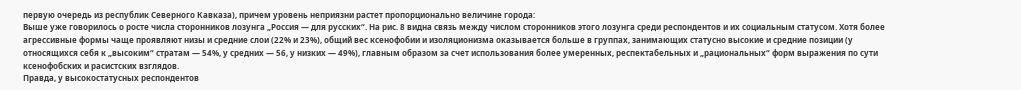первую очередь из республик Северного Кавказа), причем уровень неприязни растет пропорционально величине города:
Выше уже говорилось о росте числа сторонников лозунга „Россия — для русских“. На рис. 8 видна связь между числом сторонников этого лозунга среди респондентов и их социальным статусом. Хотя более агрессивные формы чаще проявляют низы и средние слои (22% и 23%), общий вес ксенофобии и изоляционизма оказывается больше в группах, занимающих статусно высокие и средние позиции (у относящихся себя к „высоким“ стратам — 54%, у средних — 56, у низких — 49%), главным образом за счет использования более умеренных, респектабельных и „рациональных“ форм выражения по сути ксенофобских и расистских взглядов.
Правда, у высокостатусных респондентов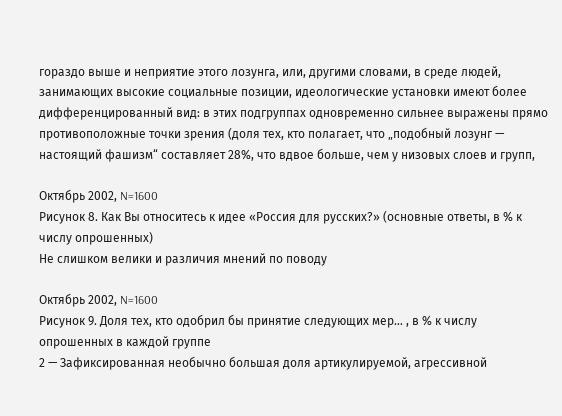гораздо выше и неприятие этого лозунга, или, другими словами, в среде людей, занимающих высокие социальные позиции, идеологические установки имеют более дифференцированный вид: в этих подгруппах одновременно сильнее выражены прямо противоположные точки зрения (доля тех, кто полагает, что „подобный лозунг — настоящий фашизм“ составляет 28%, что вдвое больше, чем у низовых слоев и групп,

Октябрь 2002, N=1600
Рисунок 8. Как Вы относитесь к идее «Россия для русских?» (основные ответы, в % к числу опрошенных)
Не слишком велики и различия мнений по поводу

Октябрь 2002, N=1600
Рисунок 9. Доля тех, кто одобрил бы принятие следующих мер… , в % к числу опрошенных в каждой группе
2 — Зафиксированная необычно большая доля артикулируемой, агрессивной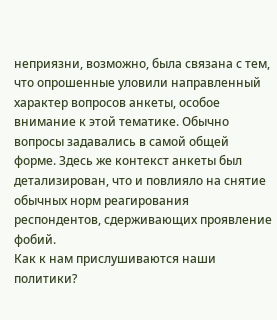неприязни, возможно, была связана с тем, что опрошенные уловили направленный характер вопросов анкеты, особое внимание к этой тематике. Обычно вопросы задавались в самой общей форме. Здесь же контекст анкеты был детализирован, что и повлияло на снятие обычных норм реагирования респондентов, сдерживающих проявление фобий.
Как к нам прислушиваются наши политики?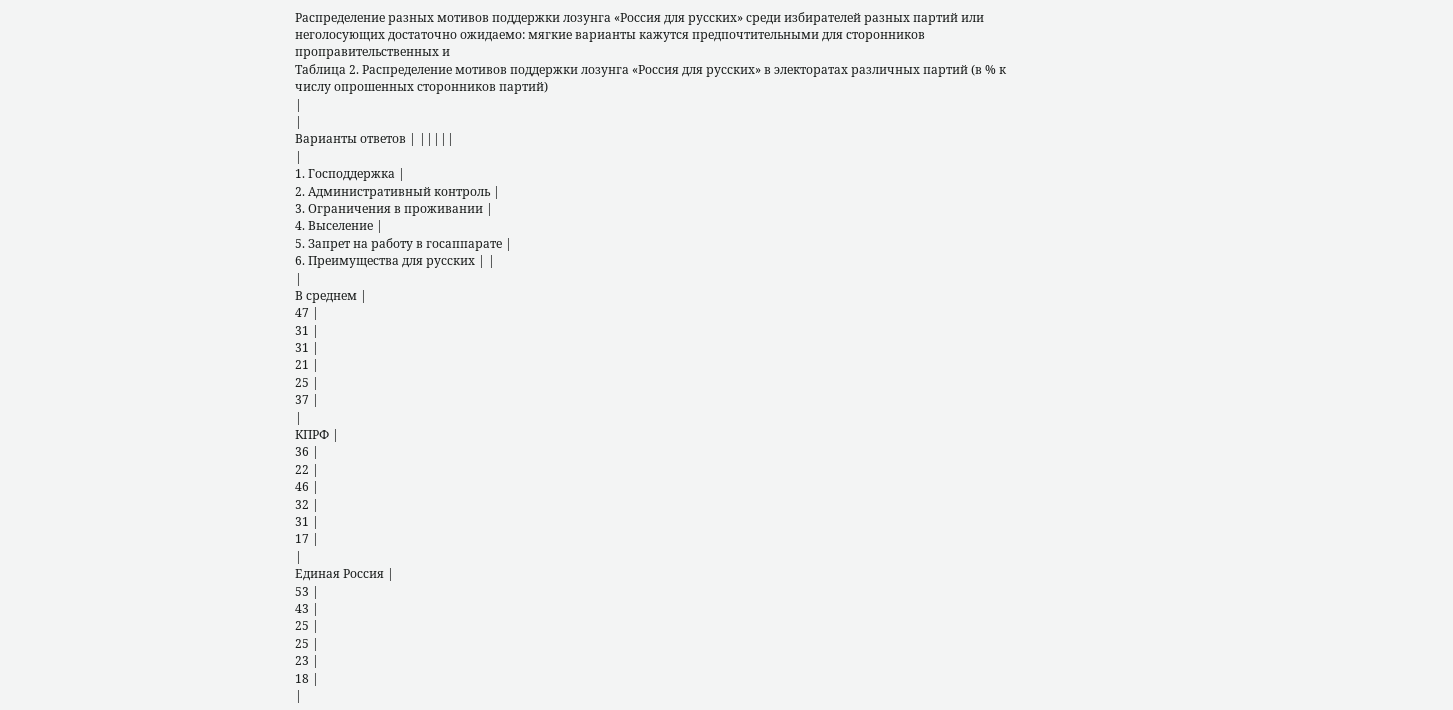Распределение разных мотивов поддержки лозунга «Россия для русских» среди избирателей разных партий или неголосующих достаточно ожидаемо: мягкие варианты кажутся предпочтительными для сторонников проправительственных и
Таблица 2. Распределение мотивов поддержки лозунга «Россия для русских» в электоратах различных партий (в % к числу опрошенных сторонников партий)
|
|
Варианты ответов | |||||
|
1. Господдержка |
2. Административный контроль |
3. Ограничения в проживании |
4. Выселение |
5. Запрет на работу в госаппарате |
6. Преимущества для русских | |
|
В среднем |
47 |
31 |
31 |
21 |
25 |
37 |
|
КПРФ |
36 |
22 |
46 |
32 |
31 |
17 |
|
Единая Россия |
53 |
43 |
25 |
25 |
23 |
18 |
|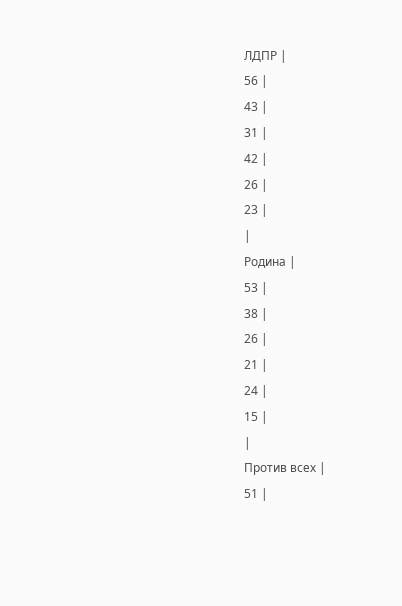ЛДПР |
56 |
43 |
31 |
42 |
26 |
23 |
|
Родина |
53 |
38 |
26 |
21 |
24 |
15 |
|
Против всех |
51 |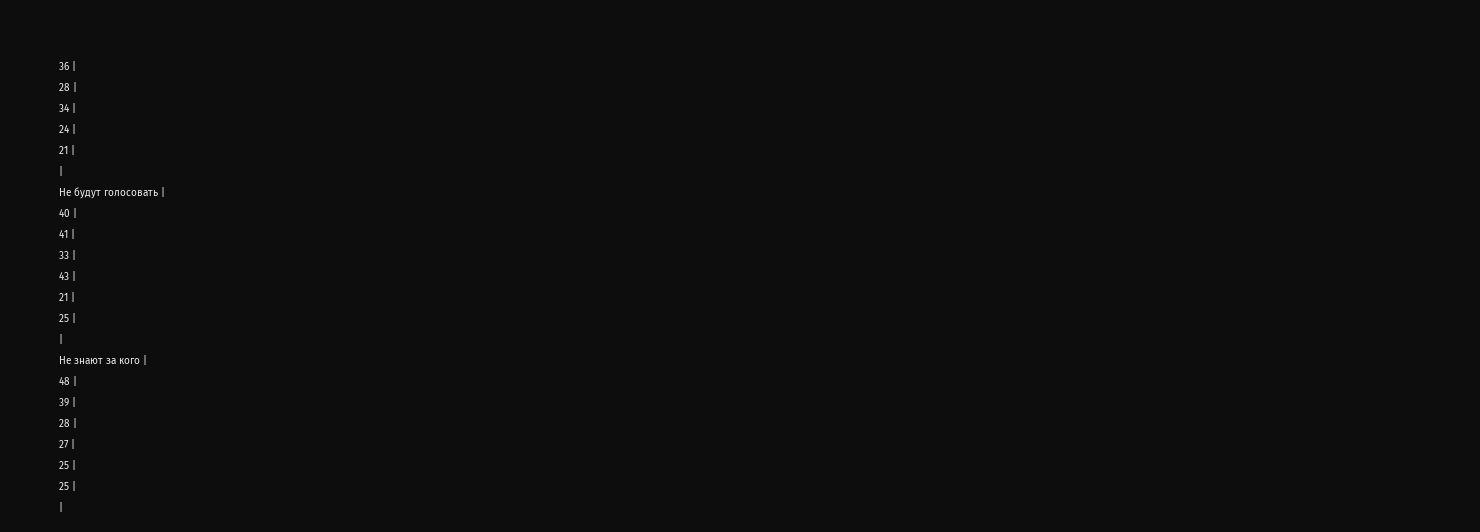36 |
28 |
34 |
24 |
21 |
|
Не будут голосовать |
40 |
41 |
33 |
43 |
21 |
25 |
|
Не знают за кого |
48 |
39 |
28 |
27 |
25 |
25 |
|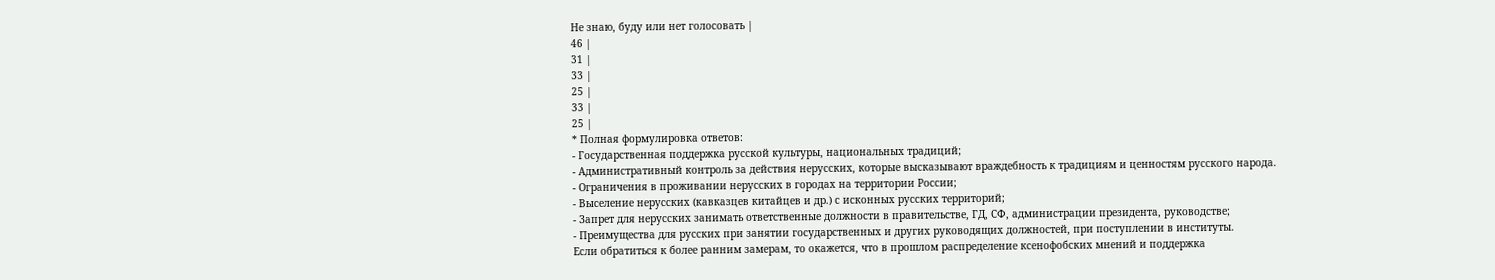Не знаю, буду или нет голосовать |
46 |
31 |
33 |
25 |
33 |
25 |
* Полная формулировка ответов:
- Государственная поддержка русской культуры, национальных традиций;
- Административный контроль за действия нерусских, которые высказывают враждебность к традициям и ценностям русского народа.
- Ограничения в проживании нерусских в городах на территории России;
- Выселение нерусских (кавказцев китайцев и др.) с исконных русских территорий;
- Запрет для нерусских занимать ответственные должности в правительстве, ГД, СФ, администрации президента, руководстве;
- Преимущества для русских при занятии государственных и других руководящих должностей, при поступлении в институты.
Если обратиться к более ранним замерам, то окажется, что в прошлом распределение ксенофобских мнений и поддержка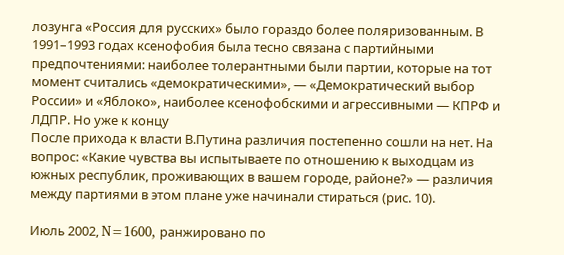лозунга «Россия для русских» было гораздо более поляризованным. В 1991–1993 годах ксенофобия была тесно связана с партийными предпочтениями: наиболее толерантными были партии, которые на тот момент считались «демократическими», — «Демократический выбор России» и «Яблоко», наиболее ксенофобскими и агрессивными — КПРФ и ЛДПР. Но уже к концу
После прихода к власти В.Путина различия постепенно сошли на нет. На вопрос: «Какие чувства вы испытываете по отношению к выходцам из южных республик, проживающих в вашем городе, районе?» — различия между партиями в этом плане уже начинали стираться (рис. 10).

Июль 2002, N=1600, ранжировано по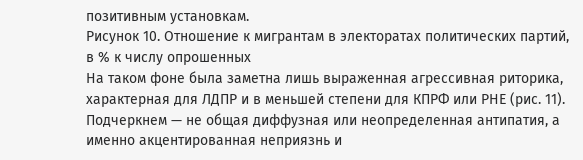позитивным установкам.
Рисунок 10. Отношение к мигрантам в электоратах политических партий, в % к числу опрошенных
На таком фоне была заметна лишь выраженная агрессивная риторика, характерная для ЛДПР и в меньшей степени для КПРФ или РНЕ (рис. 11). Подчеркнем — не общая диффузная или неопределенная антипатия, а именно акцентированная неприязнь и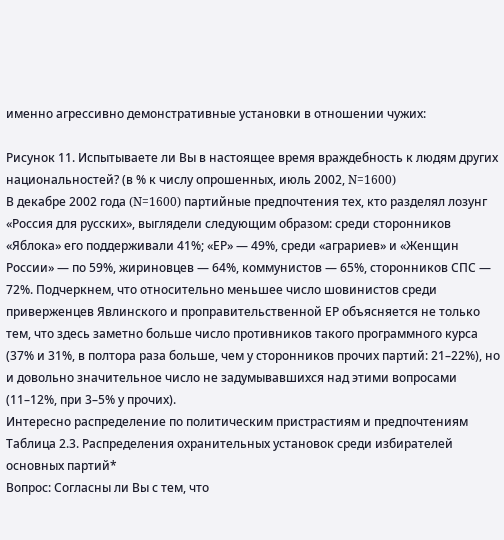именно агрессивно демонстративные установки в отношении чужих:

Рисунок 11. Испытываете ли Вы в настоящее время враждебность к людям других национальностей? (в % к числу опрошенных, июль 2002, N=1600)
В декабре 2002 года (N=1600) партийные предпочтения тех, кто разделял лозунг «Россия для русских», выглядели следующим образом: среди сторонников «Яблока» его поддерживали 41%; «ЕР» — 49%, среди «аграриев» и «Женщин России» — по 59%, жириновцев — 64%, коммунистов — 65%, сторонников СПС — 72%. Подчеркнем, что относительно меньшее число шовинистов среди приверженцев Явлинского и проправительственной ЕР объясняется не только тем, что здесь заметно больше число противников такого программного курса (37% и 31%, в полтора раза больше, чем у сторонников прочих партий: 21–22%), но и довольно значительное число не задумывавшихся над этими вопросами (11–12%, при 3–5% у прочих).
Интересно распределение по политическим пристрастиям и предпочтениям
Таблица 2.3. Распределения охранительных установок среди избирателей основных партий*
Вопрос: Согласны ли Вы с тем, что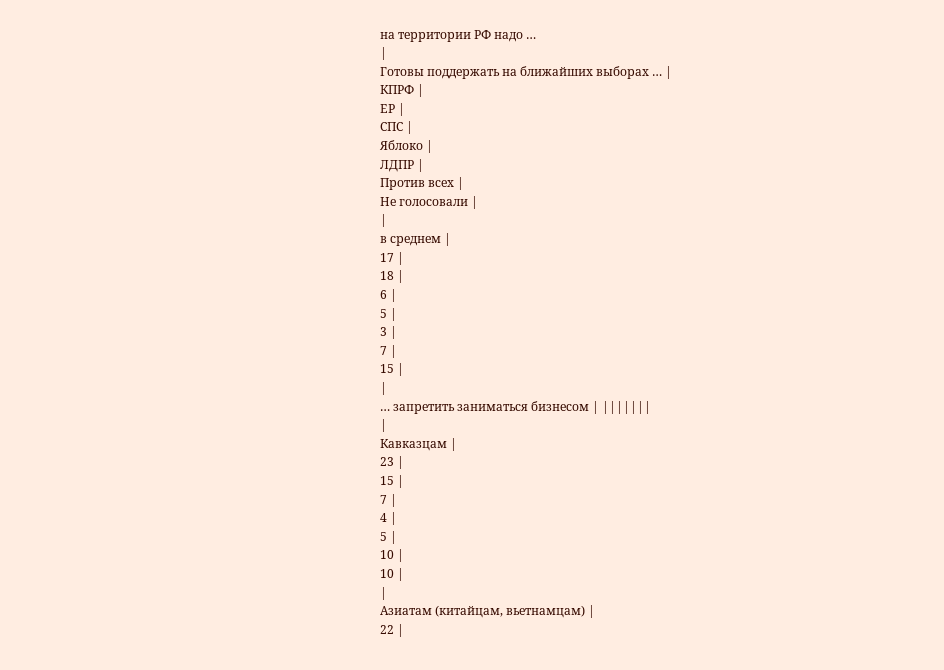на территории РФ надо …
|
Готовы поддержать на ближайших выборах … |
КПРФ |
ЕР |
СПС |
Яблоко |
ЛДПР |
Против всех |
Не голосовали |
|
в среднем |
17 |
18 |
6 |
5 |
3 |
7 |
15 |
|
… запретить заниматься бизнесом | |||||||
|
Кавказцам |
23 |
15 |
7 |
4 |
5 |
10 |
10 |
|
Азиатам (китайцам, вьетнамцам) |
22 |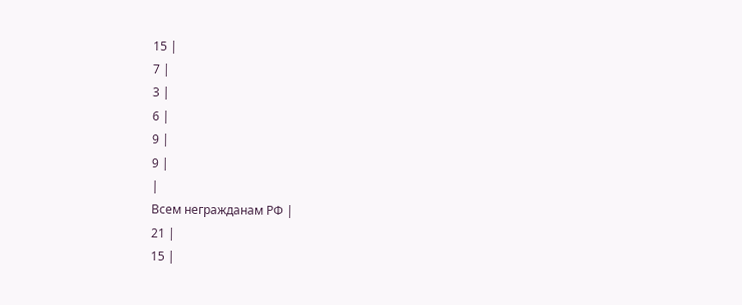15 |
7 |
3 |
6 |
9 |
9 |
|
Всем негражданам РФ |
21 |
15 |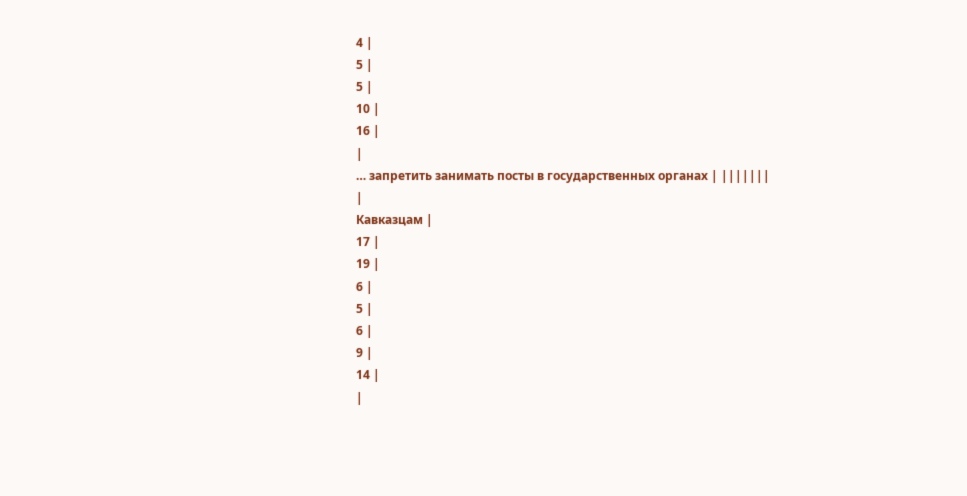4 |
5 |
5 |
10 |
16 |
|
… запретить занимать посты в государственных органах | |||||||
|
Кавказцам |
17 |
19 |
6 |
5 |
6 |
9 |
14 |
|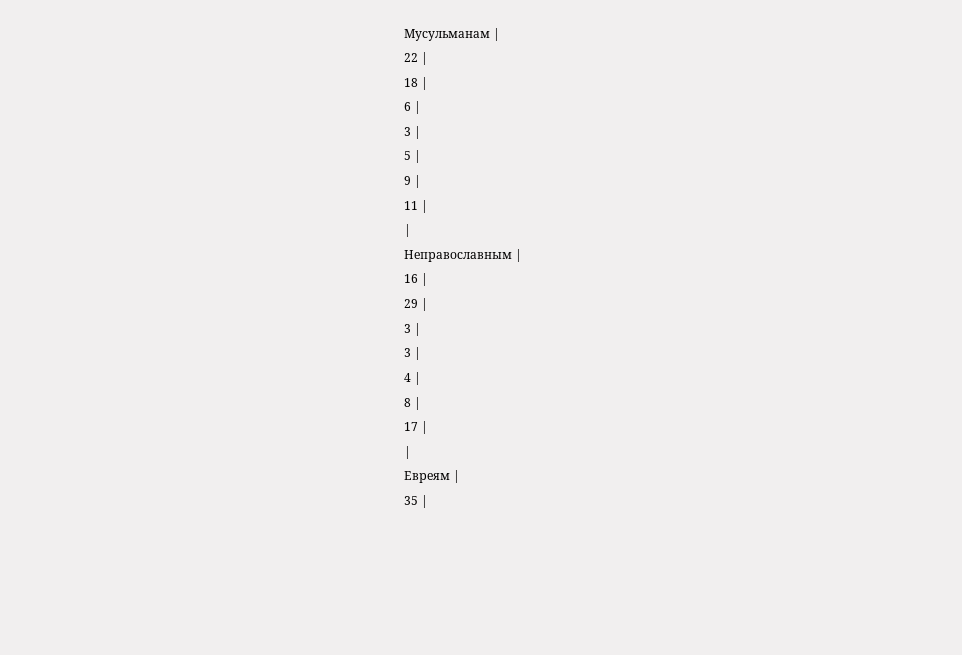Мусульманам |
22 |
18 |
6 |
3 |
5 |
9 |
11 |
|
Неправославным |
16 |
29 |
3 |
3 |
4 |
8 |
17 |
|
Евреям |
35 |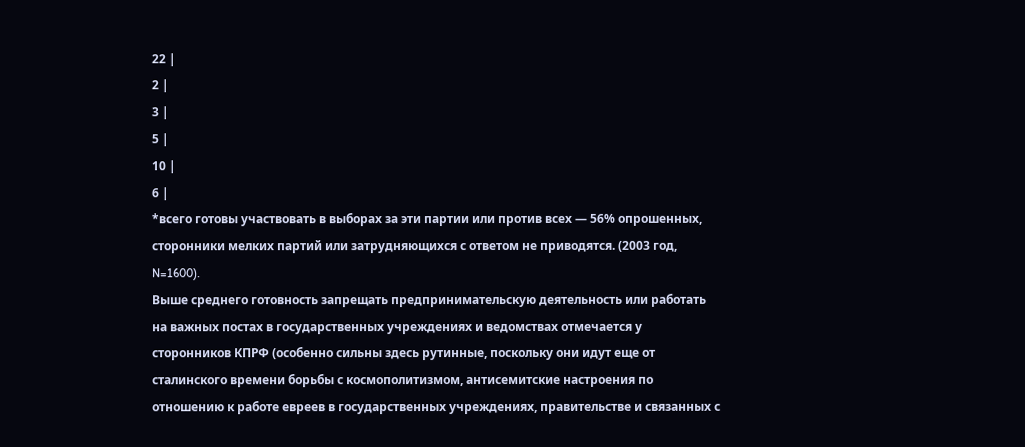22 |
2 |
3 |
5 |
10 |
6 |
*всего готовы участвовать в выборах за эти партии или против всех — 56% опрошенных, сторонники мелких партий или затрудняющихся с ответом не приводятся. (2003 год, N=1600).
Выше среднего готовность запрещать предпринимательскую деятельность или работать на важных постах в государственных учреждениях и ведомствах отмечается у сторонников КПРФ (особенно сильны здесь рутинные, поскольку они идут еще от сталинского времени борьбы с космополитизмом, антисемитские настроения по отношению к работе евреев в государственных учреждениях, правительстве и связанных с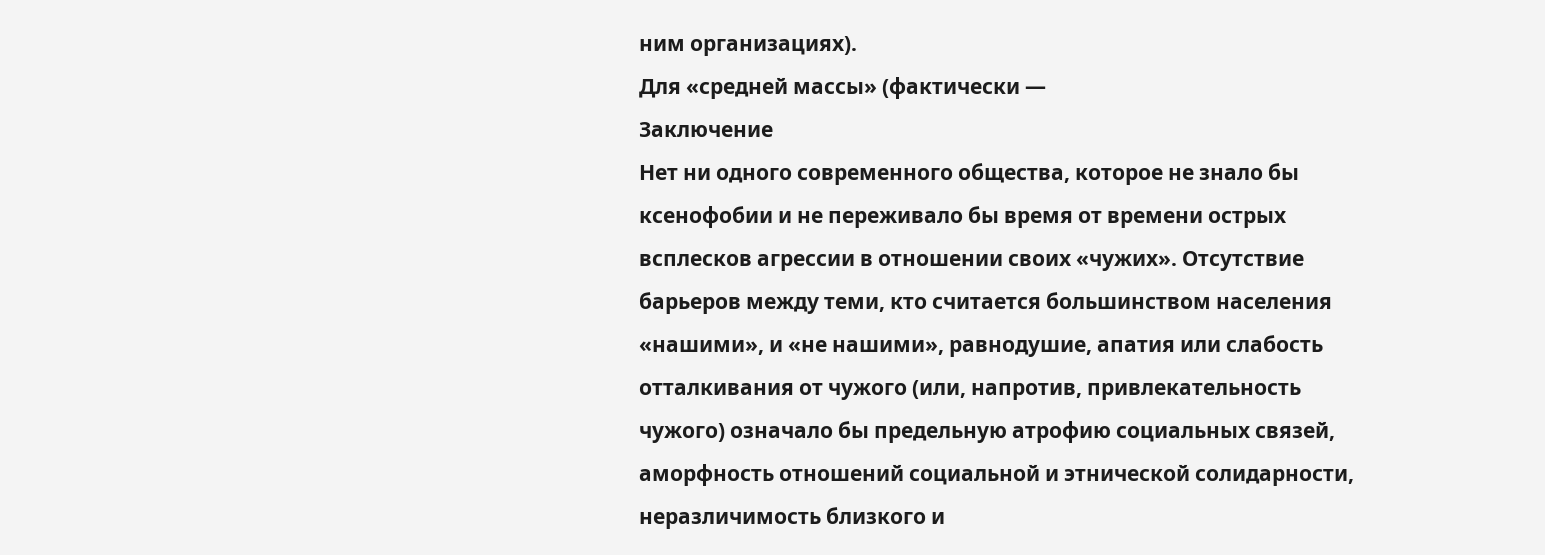ним организациях).
Для «средней массы» (фактически —
Заключение
Нет ни одного современного общества, которое не знало бы ксенофобии и не переживало бы время от времени острых всплесков агрессии в отношении своих «чужих». Отсутствие барьеров между теми, кто считается большинством населения «нашими», и «не нашими», равнодушие, апатия или слабость отталкивания от чужого (или, напротив, привлекательность чужого) означало бы предельную атрофию социальных связей, аморфность отношений социальной и этнической солидарности, неразличимость близкого и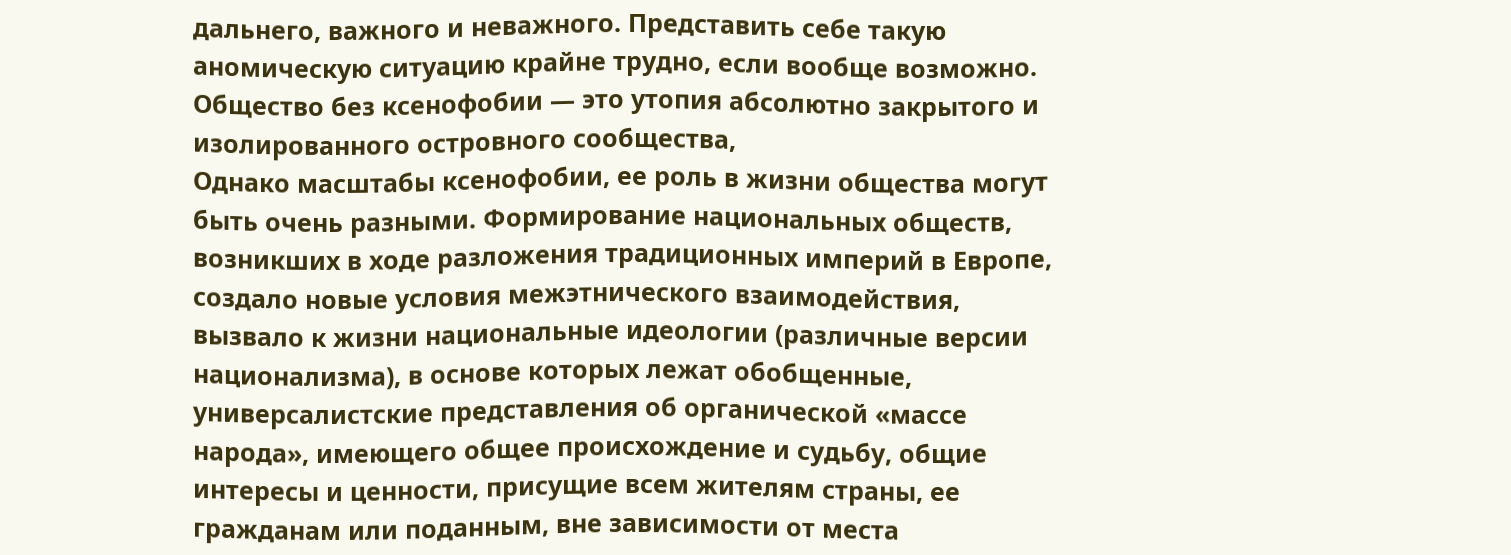дальнего, важного и неважного. Представить себе такую аномическую ситуацию крайне трудно, если вообще возможно. Общество без ксенофобии — это утопия абсолютно закрытого и изолированного островного сообщества,
Однако масштабы ксенофобии, ее роль в жизни общества могут быть очень разными. Формирование национальных обществ, возникших в ходе разложения традиционных империй в Европе, создало новые условия межэтнического взаимодействия, вызвало к жизни национальные идеологии (различные версии национализма), в основе которых лежат обобщенные, универсалистские представления об органической «массе народа», имеющего общее происхождение и судьбу, общие интересы и ценности, присущие всем жителям страны, ее гражданам или поданным, вне зависимости от места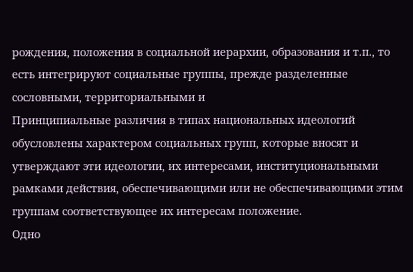рождения, положения в социальной иерархии, образования и т.п., то есть интегрируют социальные группы, прежде разделенные сословными, территориальными и
Принципиальные различия в типах национальных идеологий обусловлены характером социальных групп, которые вносят и утверждают эти идеологии, их интересами, институциональными рамками действия, обеспечивающими или не обеспечивающими этим группам соответствующее их интересам положение.
Одно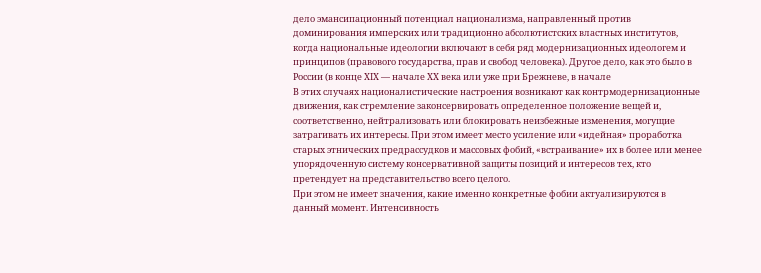дело эмансипационный потенциал национализма, направленный против доминирования имперских или традиционно абсолютистских властных институтов, когда национальные идеологии включают в себя ряд модернизационных идеологем и принципов (правового государства, прав и свобод человека). Другое дело, как это было в России (в конце ХIХ — начале ХХ века или уже при Брежневе, в начале
В этих случаях националистические настроения возникают как контрмодернизационные движения, как стремление законсервировать определенное положение вещей и, соответственно, нейтрализовать или блокировать неизбежные изменения, могущие затрагивать их интересы. При этом имеет место усиление или «идейная» проработка старых этнических предрассудков и массовых фобий, «встраивание» их в более или менее упорядоченную систему консервативной защиты позиций и интересов тех, кто претендует на представительство всего целого.
При этом не имеет значения, какие именно конкретные фобии актуализируются в данный момент. Интенсивность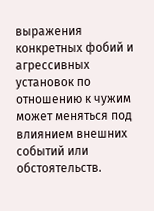выражения конкретных фобий и агрессивных установок по отношению к чужим может меняться под влиянием внешних событий или обстоятельств.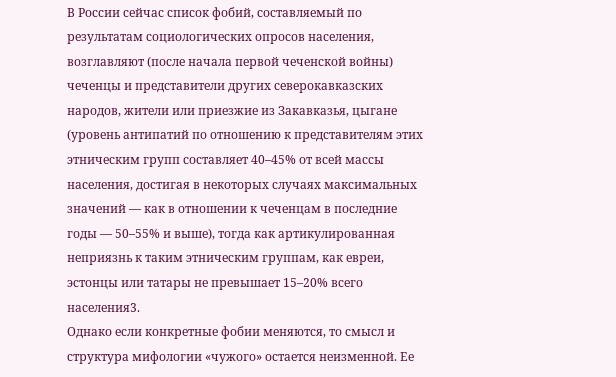В России сейчас список фобий, составляемый по результатам социологических опросов населения, возглавляют (после начала первой чеченской войны) чеченцы и представители других северокавказских народов, жители или приезжие из Закавказья, цыгане (уровень антипатий по отношению к представителям этих этническим групп составляет 40–45% от всей массы населения, достигая в некоторых случаях максимальных значений — как в отношении к чеченцам в последние годы — 50–55% и выше), тогда как артикулированная неприязнь к таким этническим группам, как евреи, эстонцы или татары не превышает 15–20% всего населения3.
Однако если конкретные фобии меняются, то смысл и структура мифологии «чужого» остается неизменной. Ее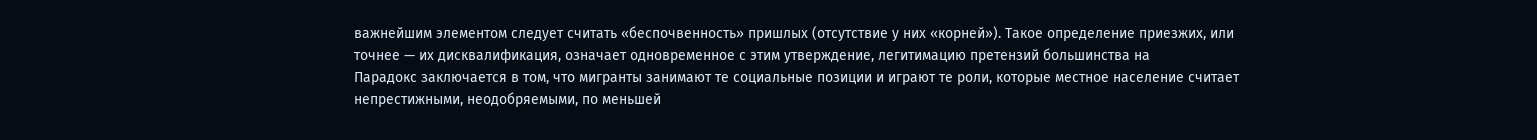важнейшим элементом следует считать «беспочвенность» пришлых (отсутствие у них «корней»). Такое определение приезжих, или точнее — их дисквалификация, означает одновременное с этим утверждение, легитимацию претензий большинства на
Парадокс заключается в том, что мигранты занимают те социальные позиции и играют те роли, которые местное население считает непрестижными, неодобряемыми, по меньшей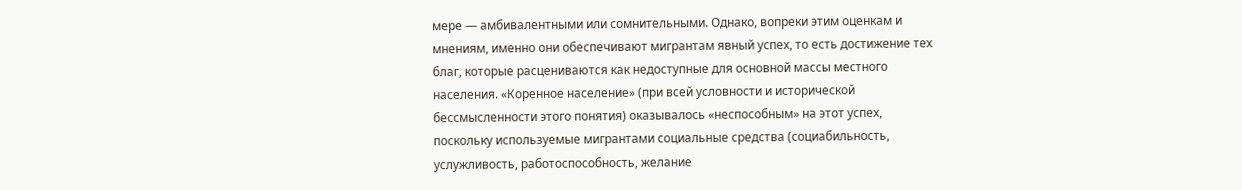мере — амбивалентными или сомнительными. Однако, вопреки этим оценкам и мнениям, именно они обеспечивают мигрантам явный успех, то есть достижение тех благ, которые расцениваются как недоступные для основной массы местного населения. «Коренное население» (при всей условности и исторической бессмысленности этого понятия) оказывалось «неспособным» на этот успех, поскольку используемые мигрантами социальные средства (социабильность, услужливость, работоспособность, желание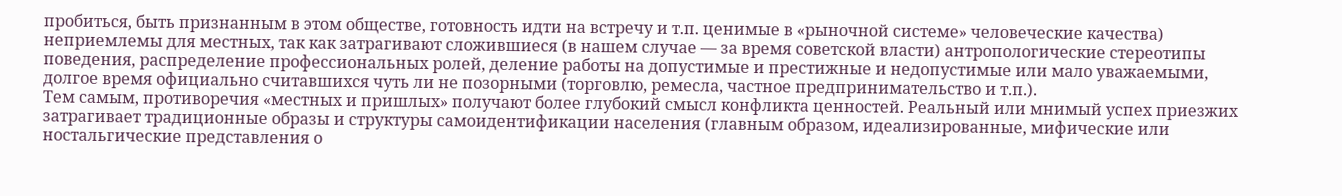пробиться, быть признанным в этом обществе, готовность идти на встречу и т.п. ценимые в «рыночной системе» человеческие качества) неприемлемы для местных, так как затрагивают сложившиеся (в нашем случае — за время советской власти) антропологические стереотипы поведения, распределение профессиональных ролей, деление работы на допустимые и престижные и недопустимые или мало уважаемыми, долгое время официально считавшихся чуть ли не позорными (торговлю, ремесла, частное предпринимательство и т.п.).
Тем самым, противоречия «местных и пришлых» получают более глубокий смысл конфликта ценностей. Реальный или мнимый успех приезжих затрагивает традиционные образы и структуры самоидентификации населения (главным образом, идеализированные, мифические или ностальгические представления о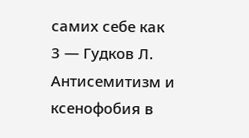самих себе как
3 — Гудков Л. Антисемитизм и ксенофобия в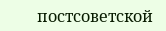постсоветской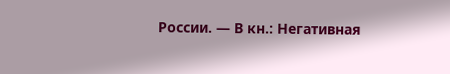России. — В кн.: Негативная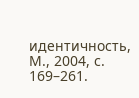идентичность, М., 2004, с. 169–261.